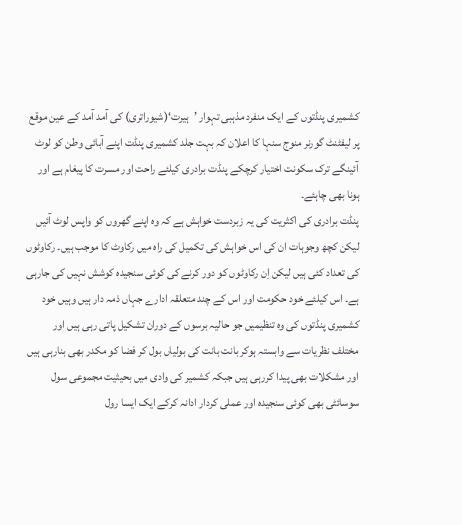کشمیری پنڈتوں کے ایک منفرد مذہبی تہوار ’ہیرت‘(شیوراتری) کی آمد آمد کے عین موقع پر لیفٹنٹ گورنر منوج سنہا کا اعلان کہ بہت جلد کشمیری پنڈت اپنے آبائی وطن کو لوٹ آئینگے ترک سکونت اختیار کرچکے پنڈت برادری کیلئے راحت اور مسرت کا پیغام ہے اور ہونا بھی چاہئے۔
پنڈت برادری کی اکثریت کی یہ زبردست خواہش ہے کہ وہ اپنے گھروں کو واپس لوٹ آئیں لیکن کچھ وجوہات ان کی اس خواہش کی تکمیل کی راہ میں رکاوٹ کا موجب ہیں۔ رکاوٹوں کی تعداد کئی ہیں لیکن اِن رکاوٹوں کو دور کرنے کی کوئی سنجیدہ کوشش نہیں کی جارہی ہے۔ اس کیلئے خود حکومت اور اس کے چند متعلقہ ادارے جہاں ذمہ دار ہیں وہیں خود کشمیری پنڈتوں کی وہ تنظیمیں جو حالیہ برسوں کے دوران تشکیل پاتی رہی ہیں اور مختلف نظریات سے وابستہ ہوکر بانت بانت کی بولیاں بول کر فضا کو مکدر بھی بنارہی ہیں اور مشکلات بھی پیدا کررہی ہیں جبکہ کشمیر کی وادی میں بحیثیت مجموعی سول سوسائٹی بھی کوئی سنجیدہ اور عملی کردار ادانہ کرکے ایک ایسا رول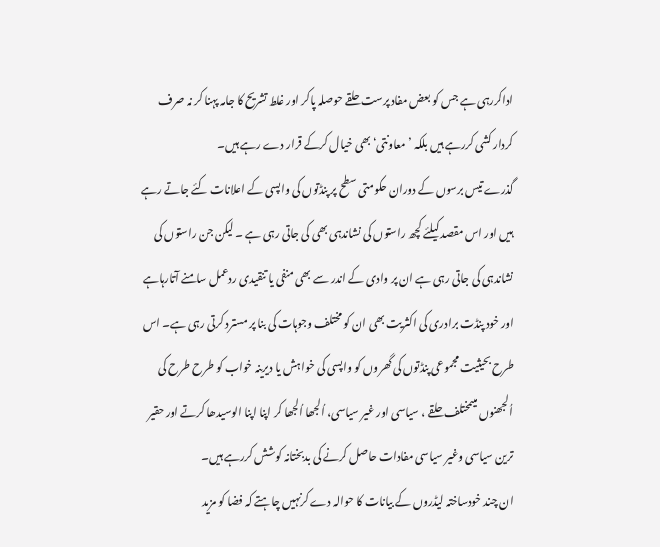اداکررہی ہے جس کو بعض مفاد پرست حلقے حوصلہ پاکر اور غلط تشریح کا جامہ پہنا کر نہ صرف کردار کشی کررہے ہیں بلکہ ’معاونتی‘ بھی خیال کرکے قرار دے رہے ہیں۔
گذرے تیس برسوں کے دوران حکومتی سطح پر پنڈتوں کی واپسی کے اعلانات کئے جاتے رہے ہیں اور اس مقصد کیلئے کچھ راستوں کی نشاندہی بھی کی جاتی رہی ہے ۔ لیکن جن راستوں کی نشاندہی کی جاتی رہی ہے ان پر وادی کے اندر سے بھی منفی یا تنقیدی ردعمل سامنے آتارہاہے اور خود پنڈت برادری کی اکثریت بھی ان کو مختلف وجوہات کی بنا پر مسترد کرتی رہی ہے۔ اس طرح بحیثیت مجموعی پنڈتوں کی گھروں کو واپسی کی خواہش یا دیرینہ خواب کو طرح طرح کی اُلجھنوں میںمختلف حلقے ، سیاسی اور غیر سیاسی، اُلجھا اُلجھا کر اپنا اپنا الوسیدھا کرتے اور حقیر ترین سیاسی وغیر سیاسی مفادات حاصل کرنے کی بدبختانہ کوشش کررہے ہیں۔
ان چند خودساختہ لیڈروں کے بیانات کا حوالہ دے کرنہیں چاہتے کہ فضا کو مزید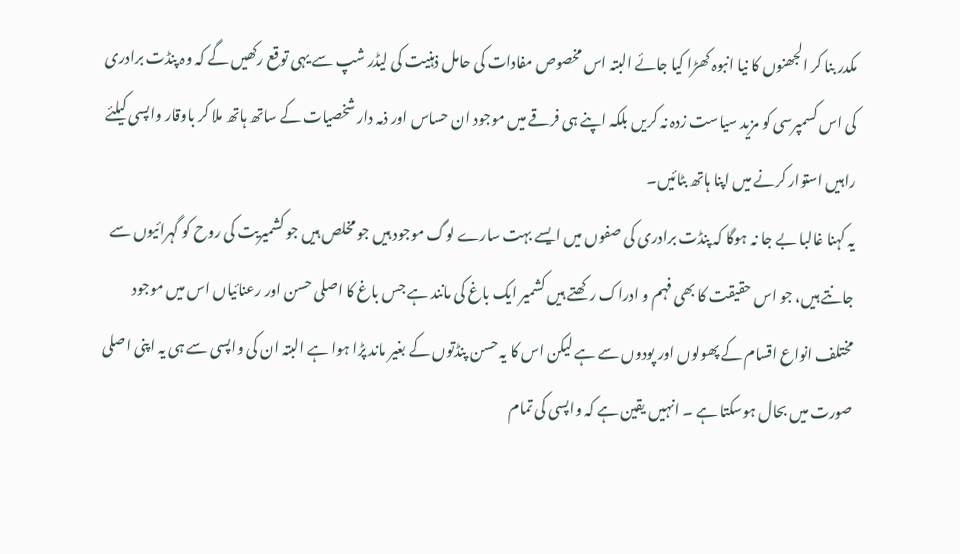مکدر بنا کر الجھنوں کا نیا انبوہ کھڑا کیا جائے البتہ اس مخصوص مفادات کی حامل ذہنیت کی لیڈر شپ سے یہی توقع رکھیں گے کہ وہ پنڈت برادری کی اس کسمپرسی کو مزید سیاست زدہ نہ کریں بلکہ اپنے ہی فرقے میں موجود ان حساس اور ذمہ دار شخصیات کے ساتھ ہاتھ ملا کر باوقار واپسی کیلئے راہیں استوار کرنے میں اپنا ہاتھ بٹائیں۔
یہ کہنا غالبا بے جا نہ ہوگا کہ پنڈت برادری کی صفوں میں ایسے بہت سارے لوگ موجود ہیں جو مخلص ہیں جو کشمیریت کی روح کو گہرائیوں سے جانتے ہیں، جو اس حقیقت کا بھی فہم و ادراک رکھتے ہیں کشمیر ایک باغ کی مانند ہے جس باغ کا اصلی حسن اور رعنائیاں اس میں موجود مختلف انواع اقسام کے پھولوں اور پودوں سے ہے لیکن اس کا یہ حسن پنڈتوں کے بغیر ماند پڑا ہوا ہے البتہ ان کی واپسی سے ہی یہ اپنی اصلی صورت میں بحال ہوسکتا ہے ۔ انہیں یقین ہے کہ واپسی کی تمام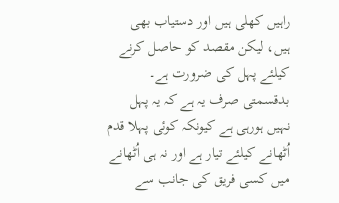راہیں کھلی ہیں اور دستیاب بھی ہیں، لیکن مقصد کو حاصل کرنے کیلئے پہل کی ضرورت ہے۔ بدقسمتی صرف یہ ہے کہ یہ پہل نہیں ہورہی ہے کیونکہ کوئی پہلا قدم اُٹھانے کیلئے تیار ہے اور نہ ہی اُٹھانے میں کسی فریق کی جانب سے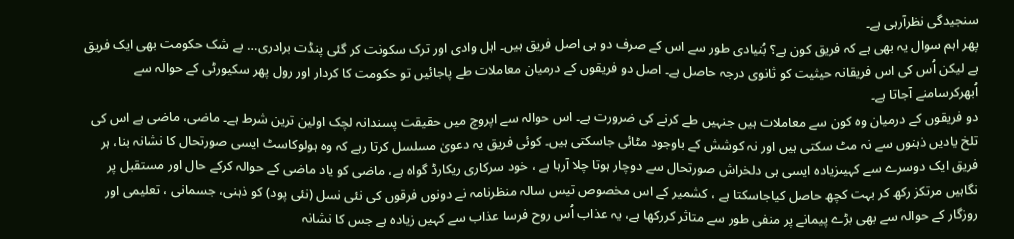سنجیدگی نظرآرہی ہے۔
پھر اہم سوال یہ بھی ہے کہ فریق کون ہے؟ بُنیادی طور سے اس کے صرف دو ہی اصل فریق ہیں۔ اہل وادی اور ترک سکونت کر گئی پنڈت برادری… بے شک حکومت بھی ایک فریق ہے لیکن اُس کی اس فریقانہ حیثیت کو ثانوی درجہ حاصل ہے۔ اصل دو فریقوں کے درمیان معاملات طے پاجائیں تو حکومت کا کردار اور رول پھر سکیورٹی کے حوالہ سے اُبھرکرسامنے آجاتا ہے۔
دو فریقوں کے درمیان وہ کون سے معاملات ہیں جنہیں طے کرنے کی ضرورت ہے۔ اس حوالہ سے اپروچ میں حقیقت پسندانہ لچک اولین ترین شرط ہے۔ ماضی، ماضی ہے اس کی تلخ یادیں ذہنوں سے نہ مٹ سکتی ہیں اور نہ کوشش کے باوجود مٹائی جاسکتی ہیں۔ کوئی فریق یہ دعویٰ مسلسل کرتا رہے کہ وہ ہولوکاسٹ ایسی صورتحال کا نشانہ بنا، ہر فریق ایک دوسرے سے کہیںزیادہ ایسی ہی دلخراش صورتحال سے دوچار ہوتا چلا آرہا ہے ، خود سرکاری ریکارڈ گواہ ہے، ماضی کو یاد ماضی کے حوالہ کرکے حال اور مستقبل پر نگاہیں مرتکز رکھ کر بہت کچھ حاصل کیاجاسکتا ہے ، کشمیر کے اس مخصوص تیس سالہ منظرنامہ نے دونوں فرقوں کی نئی نسل (نئی پود) کو ذہنی، جسمانی ، تعلیمی اور روزگار کے حوالہ سے بھی بڑے پیمانے پر منفی طور سے متاثر کررکھا ہے، یہ عذاب اُس روح فرسا عذاب سے کہیں زیادہ ہے جس کا نشانہ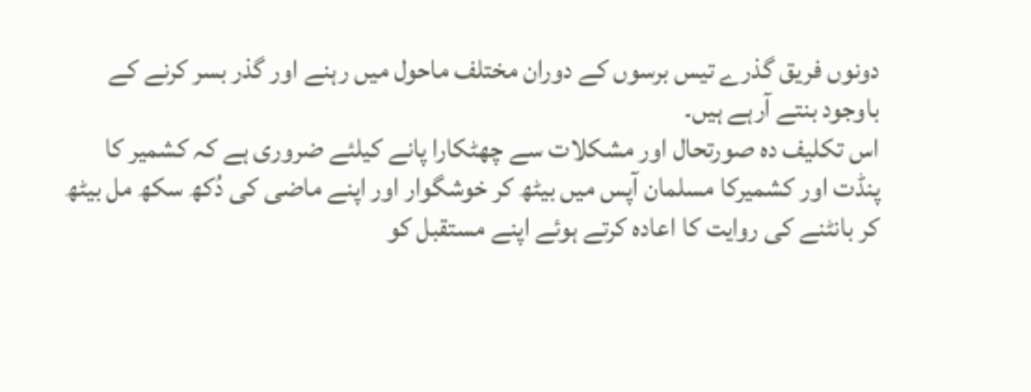دونوں فریق گذرے تیس برسوں کے دوران مختلف ماحول میں رہنے اور گذر بسر کرنے کے باوجود بنتے آرہے ہیں۔
اس تکلیف دہ صورتحال اور مشکلات سے چھٹکارا پانے کیلئے ضروری ہے کہ کشمیر کا پنڈت اور کشمیرکا مسلمان آپس میں بیٹھ کر خوشگوار اور اپنے ماضی کی دُکھ سکھ مل بیٹھ کر بانٹنے کی روایت کا اعادہ کرتے ہوئے اپنے مستقبل کو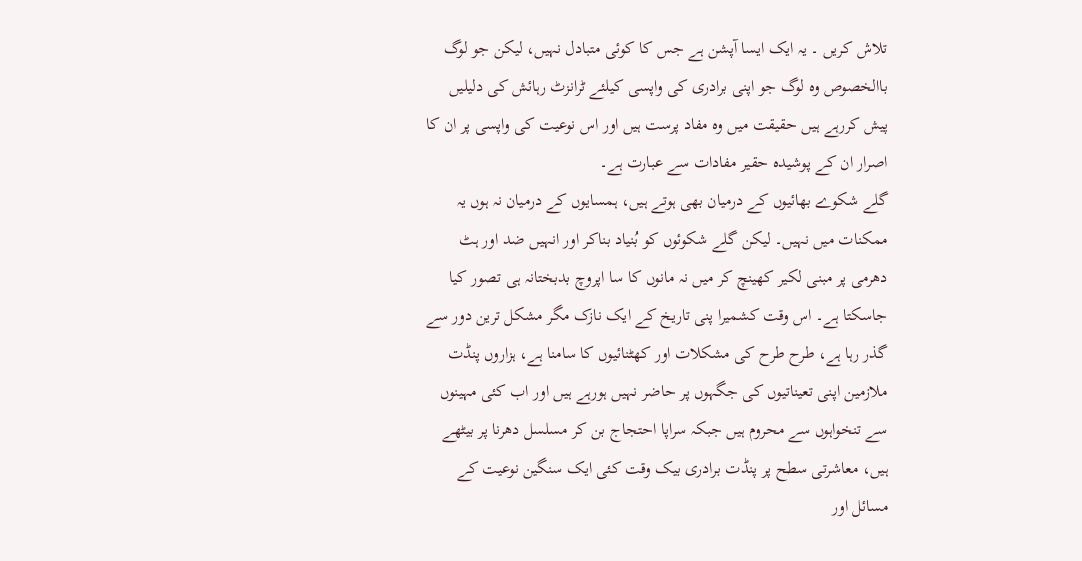تلاش کریں ۔ یہ ایک ایسا آپشن ہے جس کا کوئی متبادل نہیں، لیکن جو لوگ باالخصوص وہ لوگ جو اپنی برادری کی واپسی کیلئے ٹرانزٹ رہائش کی دلیلیں پیش کررہے ہیں حقیقت میں وہ مفاد پرست ہیں اور اس نوعیت کی واپسی پر ان کا اصرار ان کے پوشیدہ حقیر مفادات سے عبارت ہے۔
گلے شکوے بھائیوں کے درمیان بھی ہوتے ہیں، ہمسایوں کے درمیان نہ ہوں یہ ممکنات میں نہیں۔ لیکن گلے شکوئوں کو بُنیاد بناکر اور انہیں ضد اور ہٹ دھرمی پر مبنی لکیر کھینچ کر میں نہ مانوں کا سا اپروچ بدبختانہ ہی تصور کیا جاسکتا ہے۔ اس وقت کشمیرا پنی تاریخ کے ایک نازک مگر مشکل ترین دور سے گذر رہا ہے، طرح طرح کی مشکلات اور کھٹنائیوں کا سامنا ہے، ہزاروں پنڈت ملازمین اپنی تعیناتیوں کی جگہوں پر حاضر نہیں ہورہے ہیں اور اب کئی مہینوں سے تنخواہوں سے محروم ہیں جبکہ سراپا احتجاج بن کر مسلسل دھرنا پر بیٹھے ہیں، معاشرتی سطح پر پنڈت برادری بیک وقت کئی ایک سنگین نوعیت کے مسائل اور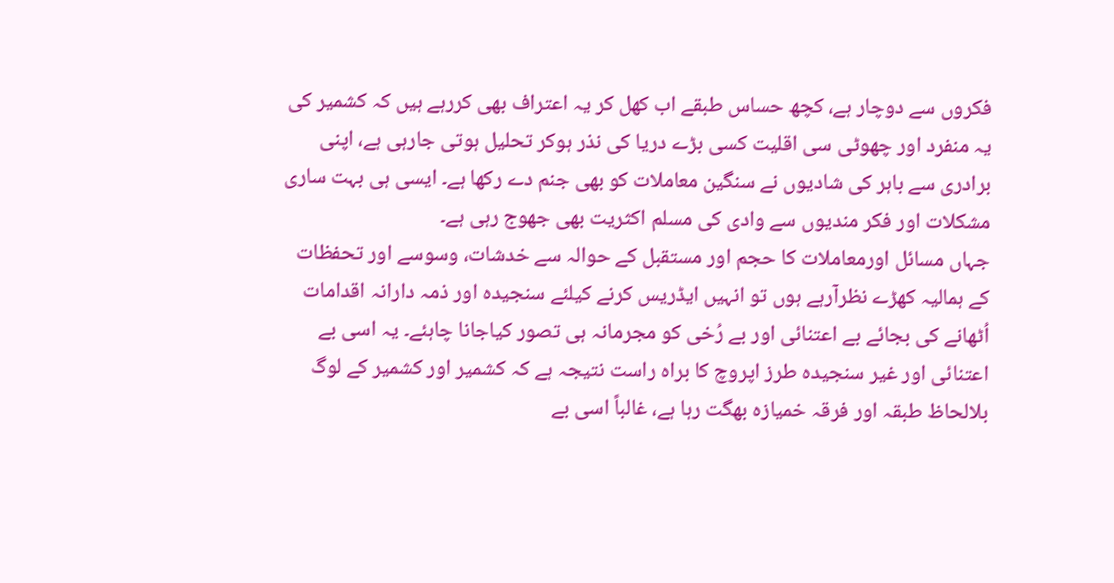فکروں سے دوچار ہے، کچھ حساس طبقے اب کھل کر یہ اعتراف بھی کررہے ہیں کہ کشمیر کی یہ منفرد اور چھوٹی سی اقلیت کسی بڑے دریا کی نذر ہوکر تحلیل ہوتی جارہی ہے، اپنی برادری سے باہر کی شادیوں نے سنگین معاملات کو بھی جنم دے رکھا ہے۔ ایسی ہی بہت ساری مشکلات اور فکر مندیوں سے وادی کی مسلم اکثریت بھی جھوج رہی ہے۔
جہاں مسائل اورمعاملات کا حجم اور مستقبل کے حوالہ سے خدشات، وسوسے اور تحفظات کے ہمالیہ کھڑے نظرآرہے ہوں تو انہیں ایڈریس کرنے کیلئے سنجیدہ اور ذمہ دارانہ اقدامات اُٹھانے کی بجائے بے اعتنائی اور بے رُخی کو مجرمانہ ہی تصور کیاجانا چاہئے۔ یہ اسی بے اعتنائی اور غیر سنجیدہ طرز اپروچ کا براہ راست نتیجہ ہے کہ کشمیر اور کشمیر کے لوگ بلالحاظ طبقہ اور فرقہ خمیازہ بھگت رہا ہے، غالباً اسی بے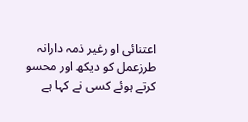اعتنائی او رغیر ذمہ دارانہ طرزعمل کو دیکھ اور محسو کرتے ہوئے کسی نے کہا ہے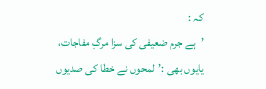کہ :
’ہے جرم ضعیفی کی سزا مرگِ مفاجات،
یایوں بھی :’لمحوں نے خطا کی صدیوں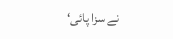نے سزا پائی‘